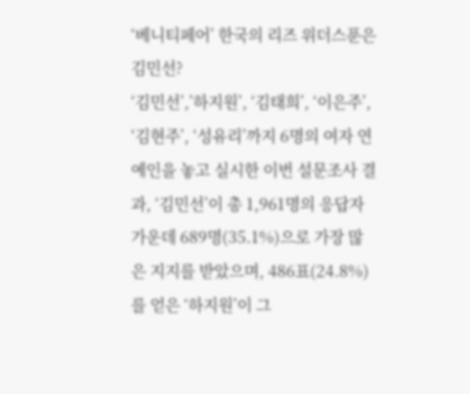‘베니티페어’ 한국의 리즈 위더스푼은 김민선?
‘김민선’,’하지원’, ‘김태희’, ‘이은주’, ‘김현주’, ‘성유리’까지 6명의 여자 연예인을 놓고 실시한 이번 설문조사 결과, ‘김민선’이 총 1,961명의 응답자 가운데 689명(35.1%)으로 가장 많은 지지를 받았으며, 486표(24.8%)를 얻은 ‘하지원’이 그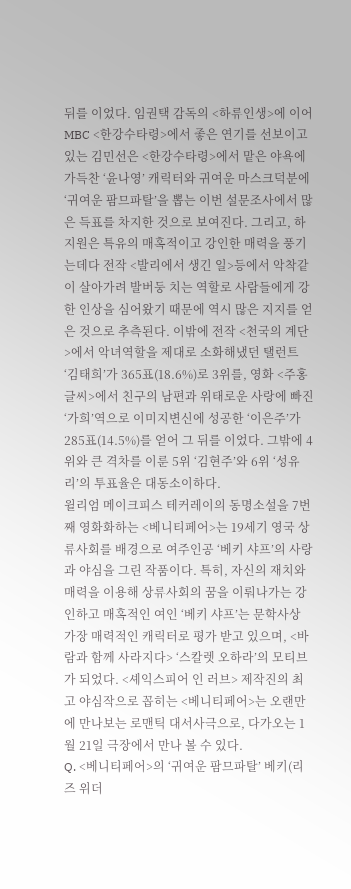뒤를 이었다. 임권택 감독의 <하류인생>에 이어 MBC <한강수타령>에서 좋은 연기를 선보이고 있는 김민선은 <한강수타령>에서 맡은 야욕에 가득찬 ‘윤나영’ 캐릭터와 귀여운 마스크덕분에 ‘귀여운 팜므파탈’을 뽑는 이번 설문조사에서 많은 득표를 차지한 것으로 보여진다. 그리고, 하지원은 특유의 매혹적이고 강인한 매력을 풍기는데다 전작 <발리에서 생긴 일>등에서 악착같이 살아가려 발버둥 치는 역할로 사람들에게 강한 인상을 심어왔기 때문에 역시 많은 지지를 얻은 것으로 추측된다. 이밖에 전작 <천국의 계단>에서 악녀역할을 제대로 소화해냈던 탤런트 ‘김태희’가 365표(18.6%)로 3위를, 영화 <주홍글씨>에서 친구의 남편과 위태로운 사랑에 빠진 ‘가희’역으로 이미지변신에 성공한 ‘이은주’가 285표(14.5%)를 얻어 그 뒤를 이었다. 그밖에 4위와 큰 격차를 이룬 5위 ‘김현주’와 6위 ‘성유리’의 투표율은 대동소이하다.
윌리엄 메이크피스 테커레이의 동명소설을 7번째 영화화하는 <베니티페어>는 19세기 영국 상류사회를 배경으로 여주인공 ‘베키 샤프’의 사랑과 야심을 그린 작품이다. 특히, 자신의 재치와 매력을 이용해 상류사회의 꿈을 이뤄나가는 강인하고 매혹적인 여인 ‘베키 샤프’는 문학사상 가장 매력적인 캐릭터로 평가 받고 있으며, <바람과 함께 사라지다> ‘스칼렛 오하라’의 모티브가 되었다. <셰익스피어 인 러브> 제작진의 최고 야심작으로 꼽히는 <베니티페어>는 오랜만에 만나보는 로맨틱 대서사극으로, 다가오는 1월 21일 극장에서 만나 볼 수 있다.
Q. <베니티페어>의 ‘귀여운 팜므파탈’ 베키(리즈 위더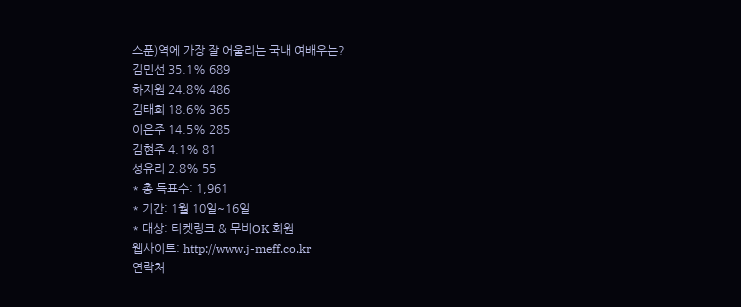스푼)역에 가장 잘 어울리는 국내 여배우는?
김민선 35.1% 689
하지원 24.8% 486
김태희 18.6% 365
이은주 14.5% 285
김현주 4.1% 81
성유리 2.8% 55
* 총 득표수: 1,961
* 기간: 1월 10일~16일
* 대상: 티켓링크 & 무비OK 회원
웹사이트: http://www.j-meff.co.kr
연락처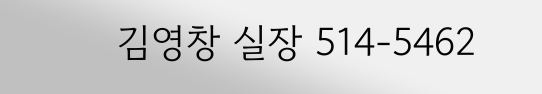김영창 실장 514-5462